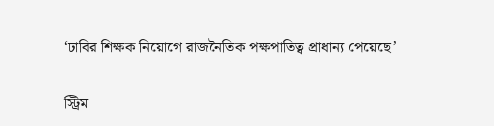‘ঢাবির শিক্ষক নিয়োগে রাজনৈতিক পক্ষপাতিত্ব প্রাধান্য পেয়েছে’

স্ট্রিম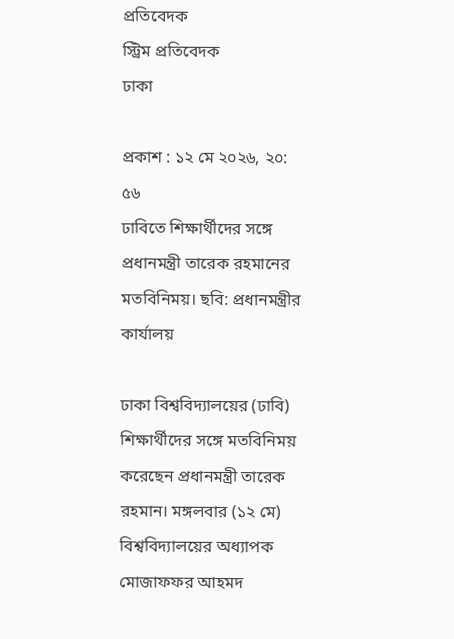প্রতিবেদক
স্ট্রিম প্রতিবেদক
ঢাকা

প্রকাশ : ১২ মে ২০২৬, ২০: ৫৬
ঢাবিতে শিক্ষার্থীদের সঙ্গে প্রধানমন্ত্রী তারেক রহমানের মতবিনিময়। ছবি: প্রধানমন্ত্রীর কার্যালয়

ঢাকা বিশ্ববিদ্যালয়ের (ঢাবি) শিক্ষার্থীদের সঙ্গে মতবিনিময় করেছেন প্রধানমন্ত্রী তারেক রহমান। মঙ্গলবার (১২ মে) বিশ্ববিদ্যালয়ের অধ্যাপক মোজাফফর আহমদ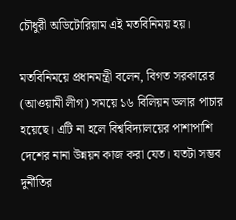চৌধুরী অডিটোরিয়াম এই মতবিনিময় হয়।

মতবিনিময়ে প্রধানমন্ত্রী বলেন, বিগত সরকারের (আওয়ামী লীগ) সময়ে ১৬ বিলিয়ন ডলার পাচার হয়েছে। এটি না হলে বিশ্ববিদ্যালয়ের পাশাপাশি দেশের নানা উন্নয়ন কাজ করা যেত। যতটা সম্ভব দুর্নীতির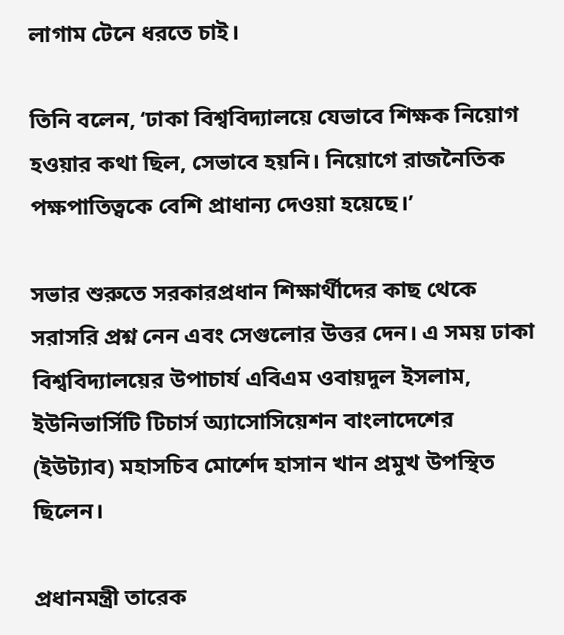লাগাম টেনে ধরতে চাই।

তিনি বলেন, ‘ঢাকা বিশ্ববিদ্যালয়ে যেভাবে শিক্ষক নিয়োগ হওয়ার কথা ছিল, সেভাবে হয়নি। নিয়োগে রাজনৈতিক পক্ষপাতিত্বকে বেশি প্রাধান্য দেওয়া হয়েছে।’

সভার শুরুতে সরকারপ্রধান শিক্ষার্থীদের কাছ থেকে সরাসরি প্রশ্ন নেন এবং সেগুলোর উত্তর দেন। এ সময় ঢাকা বিশ্ববিদ্যালয়ের উপাচার্য এবিএম ওবায়দুল ইসলাম, ইউনিভার্সিটি টিচার্স অ্যাসোসিয়েশন বাংলাদেশের (ইউট্যাব) মহাসচিব মোর্শেদ হাসান খান প্রমুখ উপস্থিত ছিলেন।

প্রধানমন্ত্রী তারেক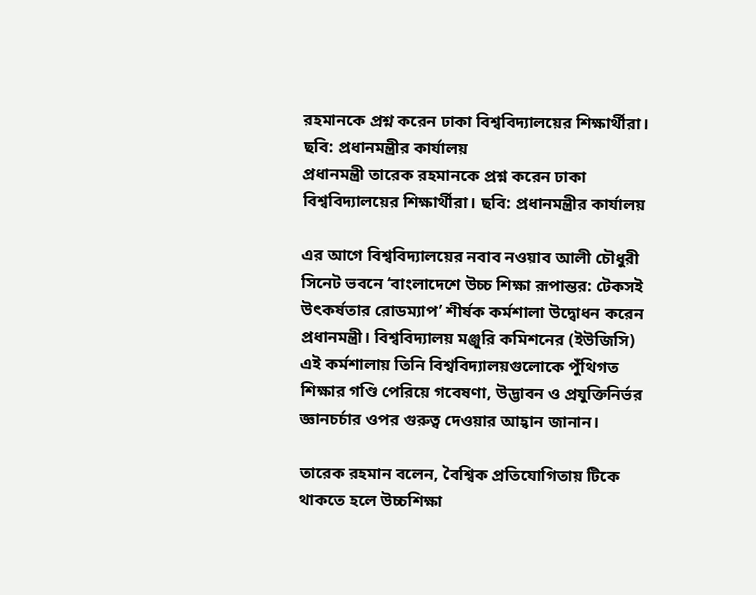রহমানকে প্রশ্ন করেন ঢাকা বিশ্ববিদ্যালয়ের শিক্ষার্থীরা। ছবি: প্রধানমন্ত্রীর কার্যালয়
প্রধানমন্ত্রী তারেক রহমানকে প্রশ্ন করেন ঢাকা বিশ্ববিদ্যালয়ের শিক্ষার্থীরা। ছবি: প্রধানমন্ত্রীর কার্যালয়

এর আগে বিশ্ববিদ্যালয়ের নবাব নওয়াব আলী চৌধুরী সিনেট ভবনে ‘বাংলাদেশে উচ্চ শিক্ষা রূপান্তর: টেকসই উৎকর্ষতার রোডম্যাপ’ শীর্ষক কর্মশালা উদ্বোধন করেন প্রধানমন্ত্রী। বিশ্ববিদ্যালয় মঞ্জুরি কমিশনের (ইউজিসি) এই কর্মশালায় তিনি বিশ্ববিদ্যালয়গুলোকে পুঁথিগত শিক্ষার গণ্ডি পেরিয়ে গবেষণা, উদ্ভাবন ও প্রযুক্তিনির্ভর জ্ঞানচর্চার ওপর গুরুত্ব দেওয়ার আহ্বান জানান।

তারেক রহমান বলেন, বৈশ্বিক প্রতিযোগিতায় টিকে থাকতে হলে উচ্চশিক্ষা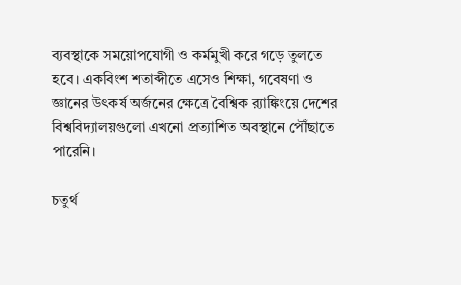ব্যবস্থাকে সময়োপযোগী ও কর্মমুখী করে গড়ে তুলতে হবে। একবিংশ শতাব্দীতে এসেও শিক্ষা, গবেষণা ও জ্ঞানের উৎকর্ষ অর্জনের ক্ষেত্রে বৈশ্বিক র‌্যাঙ্কিংয়ে দেশের বিশ্ববিদ্যালয়গুলো এখনো প্রত্যাশিত অবস্থানে পৌঁছাতে পারেনি।

চতুর্থ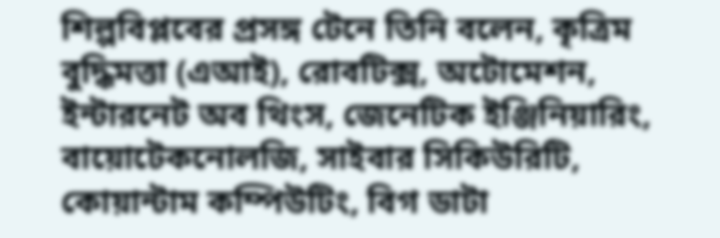শিল্পবিপ্লবের প্রসঙ্গ টেনে তিনি বলেন, কৃত্রিম বুদ্ধিমত্তা (এআই), রোবটিক্স, অটোমেশন, ইন্টারনেট অব থিংস, জেনেটিক ইঞ্জিনিয়ারিং, বায়োটেকনোলজি, সাইবার সিকিউরিটি, কোয়ান্টাম কম্পিউটিং, বিগ ডাটা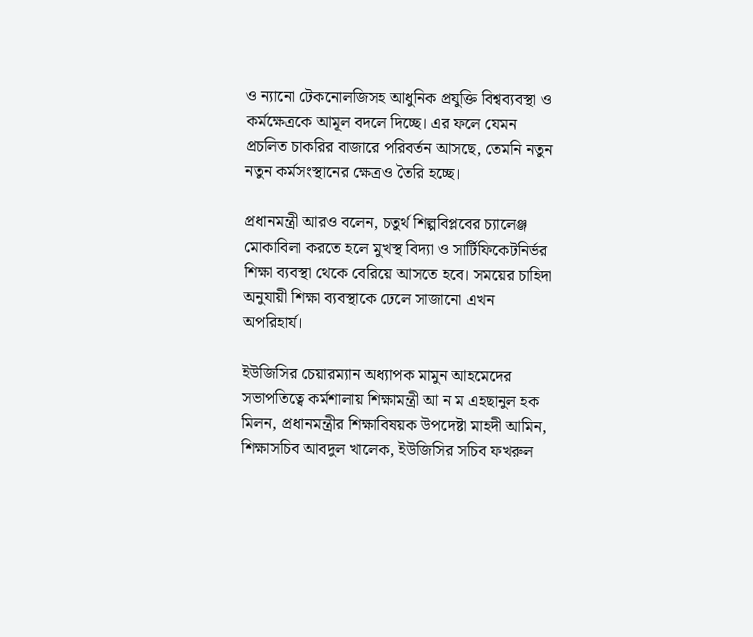ও ন্যানো টেকনোলজিসহ আধুনিক প্রযুক্তি বিশ্বব্যবস্থা ও কর্মক্ষেত্রকে আমূল বদলে দিচ্ছে। এর ফলে যেমন প্রচলিত চাকরির বাজারে পরিবর্তন আসছে, তেমনি নতুন নতুন কর্মসংস্থানের ক্ষেত্রও তৈরি হচ্ছে।

প্রধানমন্ত্রী আরও বলেন, চতুর্থ শিল্পবিপ্লবের চ্যালেঞ্জ মোকাবিলা করতে হলে মুখস্থ বিদ্যা ও সার্টিফিকেটনির্ভর শিক্ষা ব্যবস্থা থেকে বেরিয়ে আসতে হবে। সময়ের চাহিদা অনুযায়ী শিক্ষা ব্যবস্থাকে ঢেলে সাজানো এখন অপরিহার্য।

ইউজিসির চেয়ারম্যান অধ্যাপক মামুন আহমেদের সভাপতিত্বে কর্মশালায় শিক্ষামন্ত্রী আ ন ম এহছানুল হক মিলন, প্রধানমন্ত্রীর শিক্ষাবিষয়ক উপদেষ্টা মাহদী আমিন, শিক্ষাসচিব আবদুল খালেক, ইউজিসির সচিব ফখরুল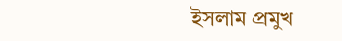ইসলাম প্রমুখ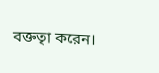বক্ততৃা করেন।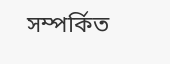সম্পর্কিত